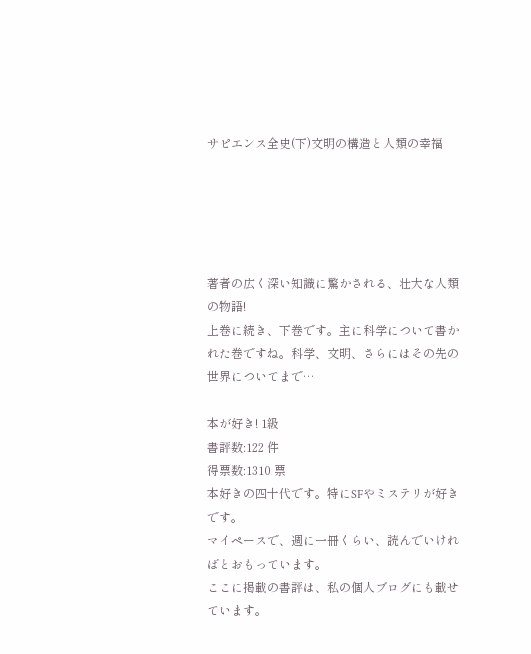サピエンス全史(下)文明の構造と人類の幸福





著者の広く深い知識に驚かされる、壮大な人類の物語!
上巻に続き、下巻です。主に科学について書かれた巻ですね。科学、文明、さらにはその先の世界についてまで…

本が好き! 1級
書評数:122 件
得票数:1310 票
本好きの四十代です。特にSFやミステリが好きです。
マイペースで、週に一冊くらい、読んでいければとおもっています。
ここに掲載の書評は、私の個人ブログにも載せています。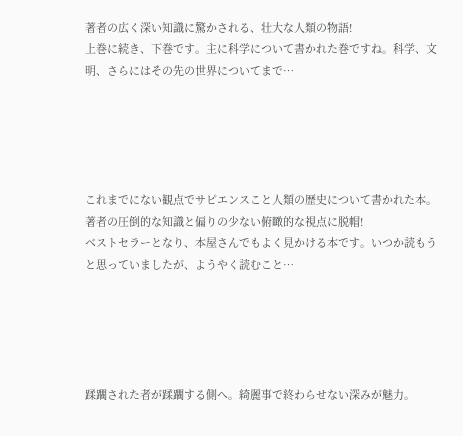著者の広く深い知識に驚かされる、壮大な人類の物語!
上巻に続き、下巻です。主に科学について書かれた巻ですね。科学、文明、さらにはその先の世界についてまで…





これまでにない観点でサピエンスこと人類の歴史について書かれた本。著者の圧倒的な知識と偏りの少ない俯瞰的な視点に脱帽!
ベストセラーとなり、本屋さんでもよく見かける本です。いつか読もうと思っていましたが、ようやく読むこと…





蹂躙された者が蹂躙する側へ。綺麗事で終わらせない深みが魅力。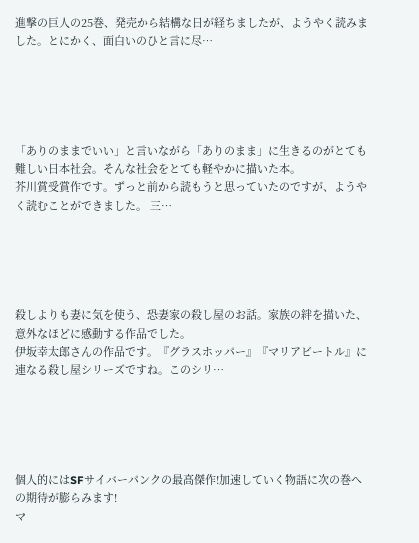進撃の巨人の25巻、発売から結構な日が経ちましたが、ようやく読みました。とにかく、面白いのひと言に尽…





「ありのままでいい」と言いながら「ありのまま」に生きるのがとても難しい日本社会。そんな社会をとても軽やかに描いた本。
芥川賞受賞作です。ずっと前から読もうと思っていたのですが、ようやく読むことができました。 三…





殺しよりも妻に気を使う、恐妻家の殺し屋のお話。家族の絆を描いた、意外なほどに感動する作品でした。
伊坂幸太郎さんの作品です。『グラスホッパー』『マリアビートル』に連なる殺し屋シリーズですね。このシリ…





個人的にはSFサイバーパンクの最高傑作!加速していく物語に次の巻への期待が膨らみます!
マ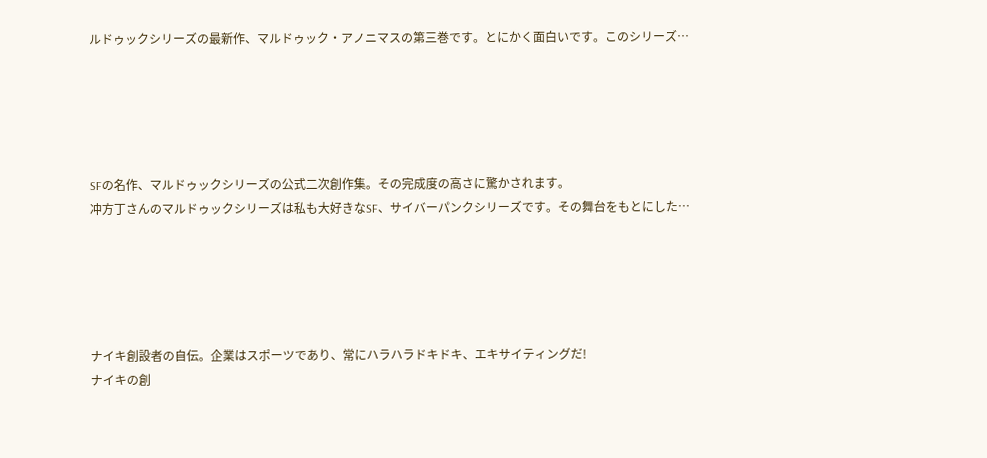ルドゥックシリーズの最新作、マルドゥック・アノニマスの第三巻です。とにかく面白いです。このシリーズ…





SFの名作、マルドゥックシリーズの公式二次創作集。その完成度の高さに驚かされます。
冲方丁さんのマルドゥックシリーズは私も大好きなSF、サイバーパンクシリーズです。その舞台をもとにした…





ナイキ創設者の自伝。企業はスポーツであり、常にハラハラドキドキ、エキサイティングだ!
ナイキの創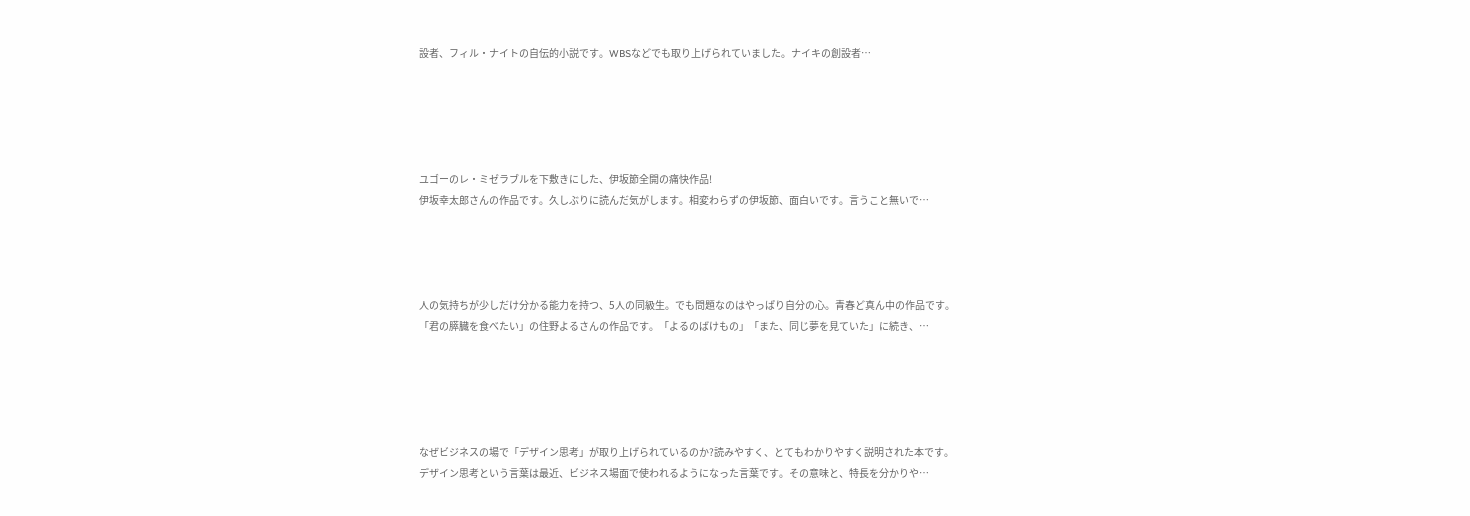設者、フィル・ナイトの自伝的小説です。WBSなどでも取り上げられていました。ナイキの創設者…





ユゴーのレ・ミゼラブルを下敷きにした、伊坂節全開の痛快作品!
伊坂幸太郎さんの作品です。久しぶりに読んだ気がします。相変わらずの伊坂節、面白いです。言うこと無いで…




人の気持ちが少しだけ分かる能力を持つ、5人の同級生。でも問題なのはやっぱり自分の心。青春ど真ん中の作品です。
「君の膵臓を食べたい」の住野よるさんの作品です。「よるのばけもの」「また、同じ夢を見ていた」に続き、…





なぜビジネスの場で「デザイン思考」が取り上げられているのか?読みやすく、とてもわかりやすく説明された本です。
デザイン思考という言葉は最近、ビジネス場面で使われるようになった言葉です。その意味と、特長を分かりや…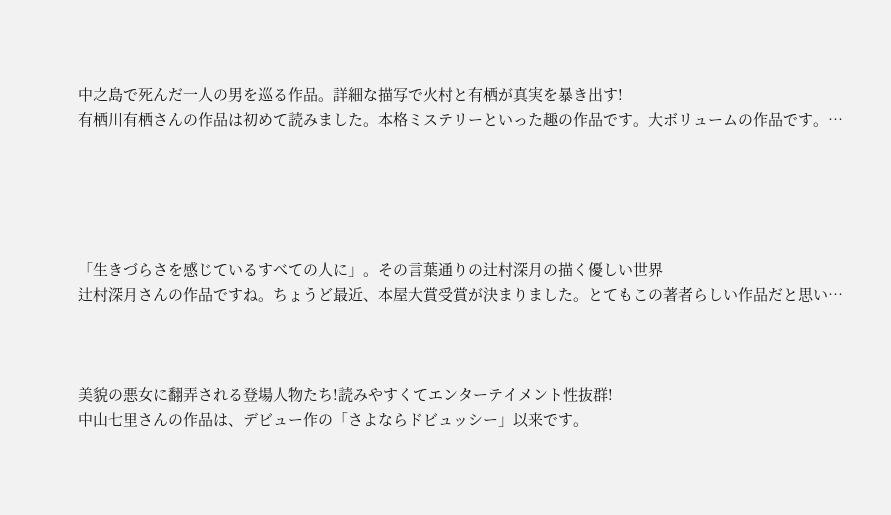中之島で死んだ一人の男を巡る作品。詳細な描写で火村と有栖が真実を暴き出す!
有栖川有栖さんの作品は初めて読みました。本格ミステリーといった趣の作品です。大ボリュームの作品です。…





「生きづらさを感じているすべての人に」。その言葉通りの辻村深月の描く優しい世界
辻村深月さんの作品ですね。ちょうど最近、本屋大賞受賞が決まりました。とてもこの著者らしい作品だと思い…



美貌の悪女に翻弄される登場人物たち!読みやすくてエンターテイメント性抜群!
中山七里さんの作品は、デビュー作の「さよならドビュッシー」以来です。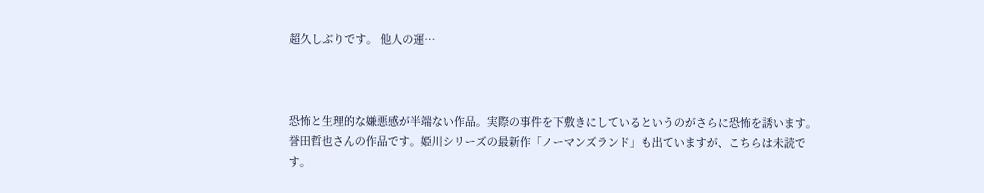超久しぶりです。 他人の運…



恐怖と生理的な嫌悪感が半端ない作品。実際の事件を下敷きにしているというのがさらに恐怖を誘います。
誉田哲也さんの作品です。姫川シリーズの最新作「ノーマンズランド」も出ていますが、こちらは未読です。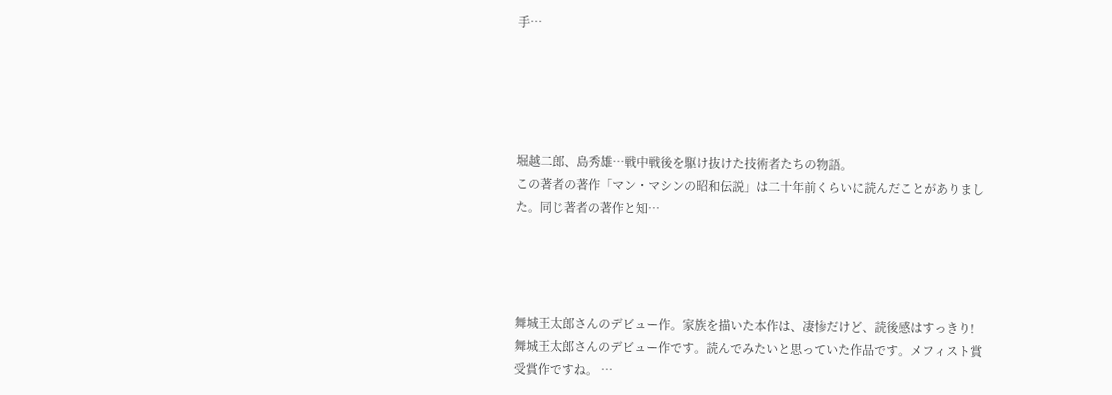手…





堀越二郎、島秀雄…戦中戦後を駆け抜けた技術者たちの物語。
この著者の著作「マン・マシンの昭和伝説」は二十年前くらいに読んだことがありました。同じ著者の著作と知…




舞城王太郎さんのデビュー作。家族を描いた本作は、凄惨だけど、読後感はすっきり!
舞城王太郎さんのデビュー作です。読んでみたいと思っていた作品です。メフィスト賞受賞作ですね。 …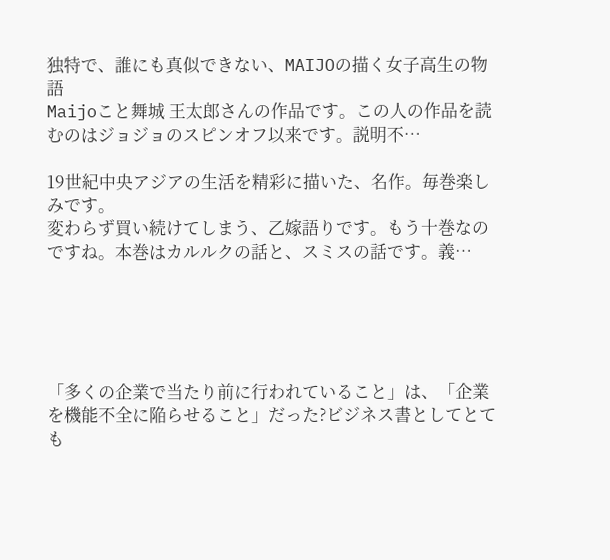独特で、誰にも真似できない、MAIJOの描く女子高生の物語
Maijoこと舞城 王太郎さんの作品です。この人の作品を読むのはジョジョのスピンオフ以来です。説明不…

19世紀中央アジアの生活を精彩に描いた、名作。毎巻楽しみです。
変わらず買い続けてしまう、乙嫁語りです。もう十巻なのですね。本巻はカルルクの話と、スミスの話です。義…





「多くの企業で当たり前に行われていること」は、「企業を機能不全に陥らせること」だった?ビジネス書としてとても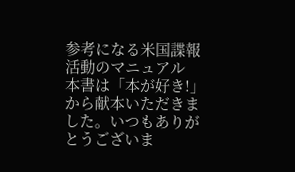参考になる米国諜報活動のマニュアル
本書は「本が好き!」から献本いただきました。いつもありがとうございま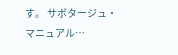す。 サボタージュ・マニュアル…